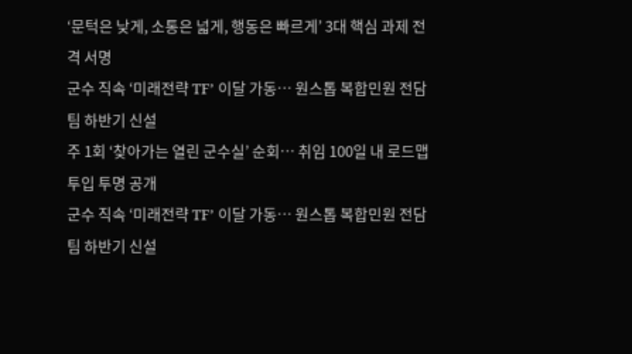‘문턱은 낮게, 소통은 넓게, 행동은 빠르게’ 3대 핵심 과제 전격 서명
군수 직속 ‘미래전략 TF’ 이달 가동… 원스톱 복합민원 전담팀 하반기 신설
주 1회 ‘찾아가는 열린 군수실’ 순회… 취임 100일 내 로드맵 투입 투명 공개
군수 직속 ‘미래전략 TF’ 이달 가동… 원스톱 복합민원 전담팀 하반기 신설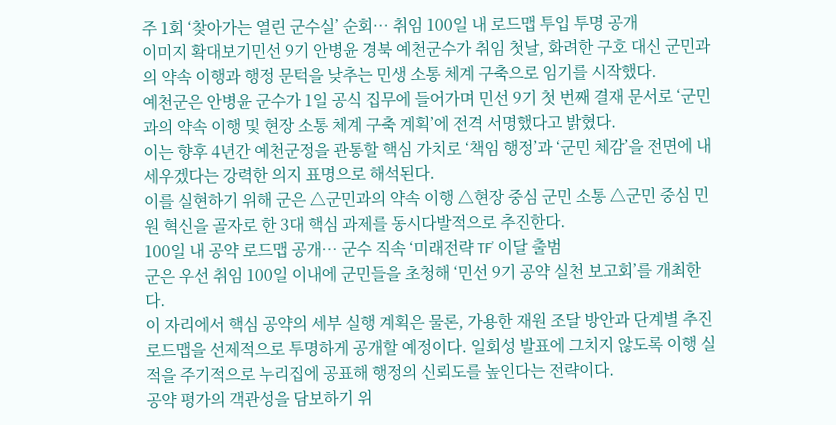주 1회 ‘찾아가는 열린 군수실’ 순회… 취임 100일 내 로드맵 투입 투명 공개
이미지 확대보기민선 9기 안병윤 경북 예천군수가 취임 첫날, 화려한 구호 대신 군민과의 약속 이행과 행정 문턱을 낮추는 민생 소통 체계 구축으로 임기를 시작했다.
예천군은 안병윤 군수가 1일 공식 집무에 들어가며 민선 9기 첫 번째 결재 문서로 ‘군민과의 약속 이행 및 현장 소통 체계 구축 계획’에 전격 서명했다고 밝혔다.
이는 향후 4년간 예천군정을 관통할 핵심 가치로 ‘책임 행정’과 ‘군민 체감’을 전면에 내세우겠다는 강력한 의지 표명으로 해석된다.
이를 실현하기 위해 군은 △군민과의 약속 이행 △현장 중심 군민 소통 △군민 중심 민원 혁신을 골자로 한 3대 핵심 과제를 동시다발적으로 추진한다.
100일 내 공약 로드맵 공개… 군수 직속 ‘미래전략 TF’ 이달 출범
군은 우선 취임 100일 이내에 군민들을 초청해 ‘민선 9기 공약 실천 보고회’를 개최한다.
이 자리에서 핵심 공약의 세부 실행 계획은 물론, 가용한 재원 조달 방안과 단계별 추진 로드맵을 선제적으로 투명하게 공개할 예정이다. 일회성 발표에 그치지 않도록 이행 실적을 주기적으로 누리집에 공표해 행정의 신뢰도를 높인다는 전략이다.
공약 평가의 객관성을 담보하기 위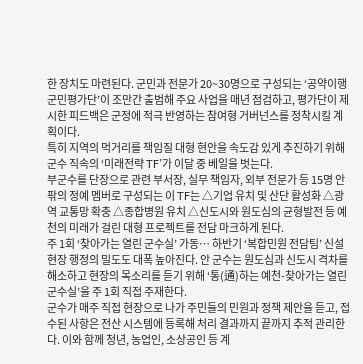한 장치도 마련된다. 군민과 전문가 20~30명으로 구성되는 ‘공약이행 군민평가단’이 조만간 출범해 주요 사업을 매년 점검하고, 평가단이 제시한 피드백은 군정에 적극 반영하는 참여형 거버넌스를 정착시킬 계획이다.
특히 지역의 먹거리를 책임질 대형 현안을 속도감 있게 추진하기 위해 군수 직속의 ‘미래전략 TF’가 이달 중 베일을 벗는다.
부군수를 단장으로 관련 부서장, 실무 책임자, 외부 전문가 등 15명 안팎의 정예 멤버로 구성되는 이 TF는 △기업 유치 및 산단 활성화 △광역 교통망 확충 △종합병원 유치 △신도시와 원도심의 균형발전 등 예천의 미래가 걸린 대형 프로젝트를 전담 마크하게 된다.
주 1회 ‘찾아가는 열린 군수실’ 가동… 하반기 ‘복합민원 전담팀’ 신설
현장 행정의 밀도도 대폭 높아진다. 안 군수는 원도심과 신도시 격차를 해소하고 현장의 목소리를 듣기 위해 ‘통(通)하는 예천-찾아가는 열린 군수실’을 주 1회 직접 주재한다.
군수가 매주 직접 현장으로 나가 주민들의 민원과 정책 제안을 듣고, 접수된 사항은 전산 시스템에 등록해 처리 결과까지 끝까지 추적 관리한다. 이와 함께 청년, 농업인, 소상공인 등 계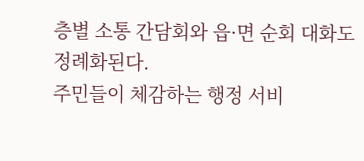층별 소통 간담회와 읍·면 순회 대화도 정례화된다.
주민들이 체감하는 행정 서비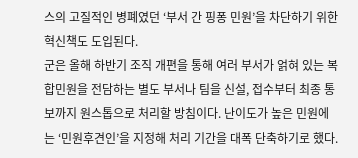스의 고질적인 병폐였던 ‘부서 간 핑퐁 민원’을 차단하기 위한 혁신책도 도입된다.
군은 올해 하반기 조직 개편을 통해 여러 부서가 얽혀 있는 복합민원을 전담하는 별도 부서나 팀을 신설, 접수부터 최종 통보까지 원스톱으로 처리할 방침이다. 난이도가 높은 민원에는 ‘민원후견인’을 지정해 처리 기간을 대폭 단축하기로 했다.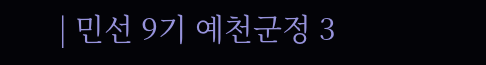| 민선 9기 예천군정 3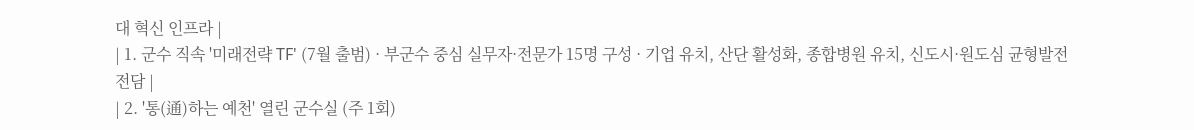대 혁신 인프라 |
| 1. 군수 직속 '미래전략 TF' (7월 출범) · 부군수 중심 실무자·전문가 15명 구성 · 기업 유치, 산단 활성화, 종합병원 유치, 신도시·원도심 균형발전 전담 |
| 2. '통(通)하는 예천' 열린 군수실 (주 1회)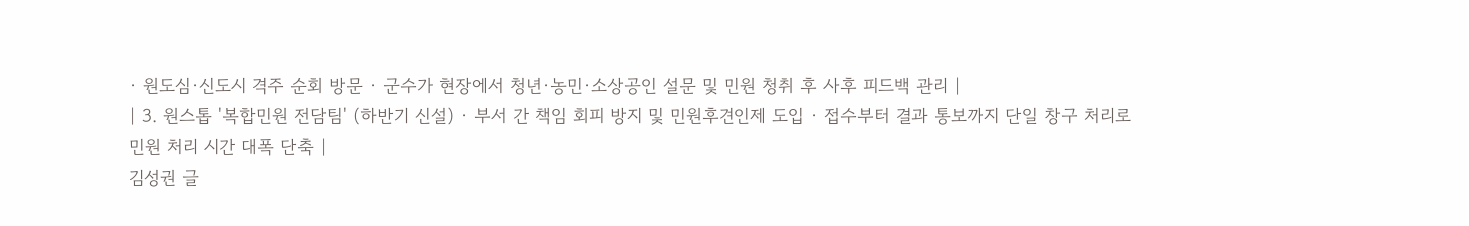· 원도심·신도시 격주 순회 방문 · 군수가 현장에서 청년·농민·소상공인 설문 및 민원 청취 후 사후 피드백 관리 |
| 3. 원스톱 '복합민원 전담팀' (하반기 신설) · 부서 간 책임 회피 방지 및 민원후견인제 도입 · 접수부터 결과 통보까지 단일 창구 처리로 민원 처리 시간 대폭 단축 |
김성권 글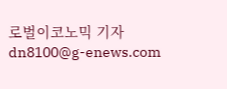로벌이코노믹 기자 dn8100@g-enews.com